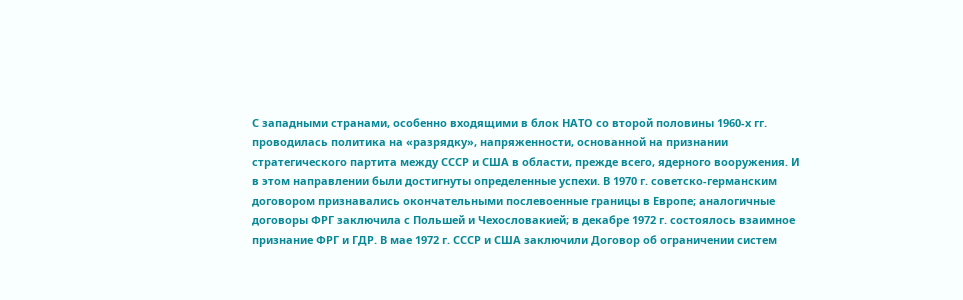С западными странами, особенно входящими в блок НАТО со второй половины 1960-х гг. проводилась политика на «разрядку», напряженности, основанной на признании стратегического партита между СССР и США в области, прежде всего, ядерного вооружения. И в этом направлении были достигнуты определенные успехи. В 1970 г. советско-германским договором признавались окончательными послевоенные границы в Европе; аналогичные договоры ФРГ заключила с Польшей и Чехословакией; в декабре 1972 г. состоялось взаимное признание ФРГ и ГДР. В мае 1972 г. СССР и США заключили Договор об ограничении систем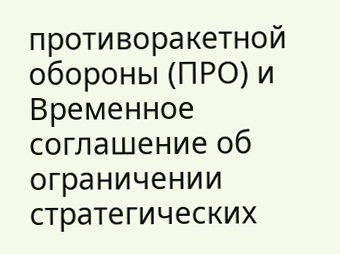противоракетной обороны (ПРО) и Временное соглашение об ограничении стратегических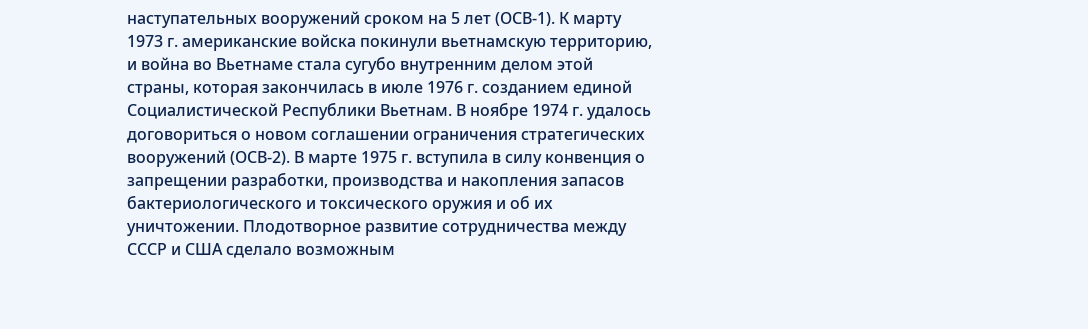наступательных вооружений сроком на 5 лет (ОСВ-1). К марту 1973 г. американские войска покинули вьетнамскую территорию, и война во Вьетнаме стала сугубо внутренним делом этой страны, которая закончилась в июле 1976 г. созданием единой Социалистической Республики Вьетнам. В ноябре 1974 г. удалось договориться о новом соглашении ограничения стратегических вооружений (ОСВ-2). В марте 1975 г. вступила в силу конвенция о запрещении разработки, производства и накопления запасов бактериологического и токсического оружия и об их уничтожении. Плодотворное развитие сотрудничества между СССР и США сделало возможным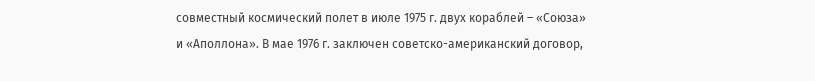совместный космический полет в июле 1975 г. двух кораблей – «Союза» и «Аполлона». В мае 1976 г. заключен советско-американский договор,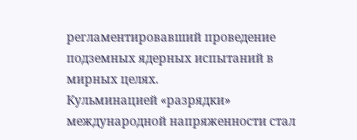регламентировавший проведение подземных ядерных испытаний в мирных целях.
Кульминацией «разрядки» международной напряженности стал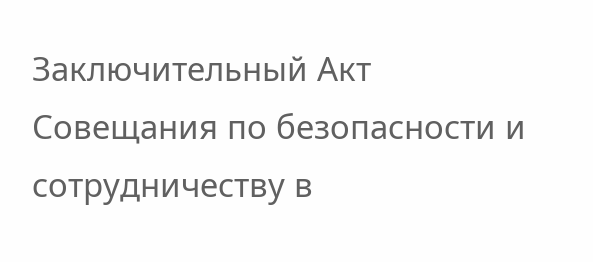Заключительный Акт Совещания по безопасности и сотрудничеству в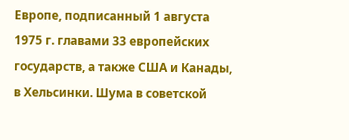Европе, подписанный 1 августа 1975 г. главами 33 европейских государств, а также США и Канады, в Хельсинки. Шума в советской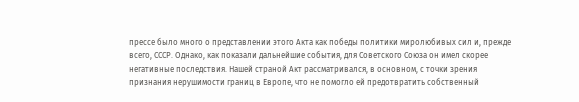прессе было много о представлении этого Акта как победы политики миролюбивых сил и, прежде всего, СССР. Однако, как показали дальнейшие события, для Советского Союза он имел скорее негативные последствия. Нашей страной Акт рассматривался, в основном, с точки зрения признания нерушимости границ в Европе, что не помогло ей предотвратить собственный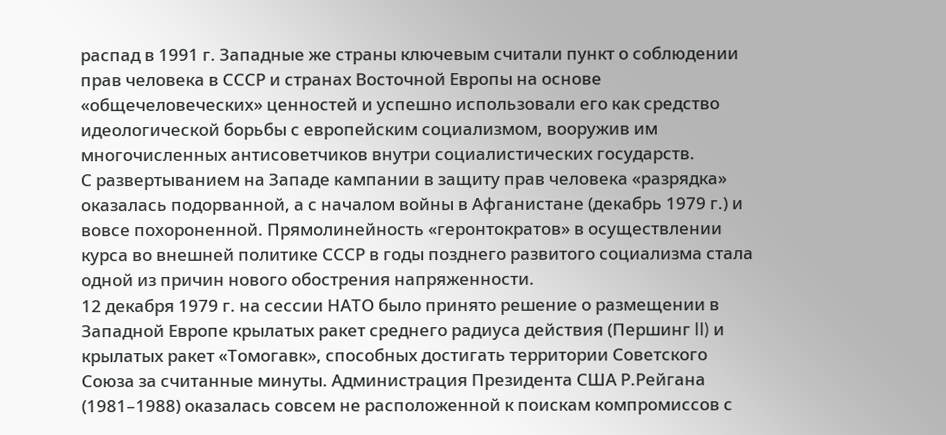распад в 1991 г. Западные же страны ключевым считали пункт о соблюдении прав человека в СССР и странах Восточной Европы на основе «общечеловеческих» ценностей и успешно использовали его как средство идеологической борьбы с европейским социализмом, вооружив им многочисленных антисоветчиков внутри социалистических государств.
С развертыванием на Западе кампании в защиту прав человека «разрядка» оказалась подорванной, а с началом войны в Афганистане (декабрь 1979 г.) и вовсе похороненной. Прямолинейность «геронтократов» в осуществлении курса во внешней политике СССР в годы позднего развитого социализма стала одной из причин нового обострения напряженности.
12 декабря 1979 г. на сессии НАТО было принято решение о размещении в Западной Европе крылатых ракет среднего радиуса действия (Першинг II) и крылатых ракет «Томогавк», способных достигать территории Советского Союза за считанные минуты. Администрация Президента США Р.Рейгана (1981–1988) оказалась совсем не расположенной к поискам компромиссов с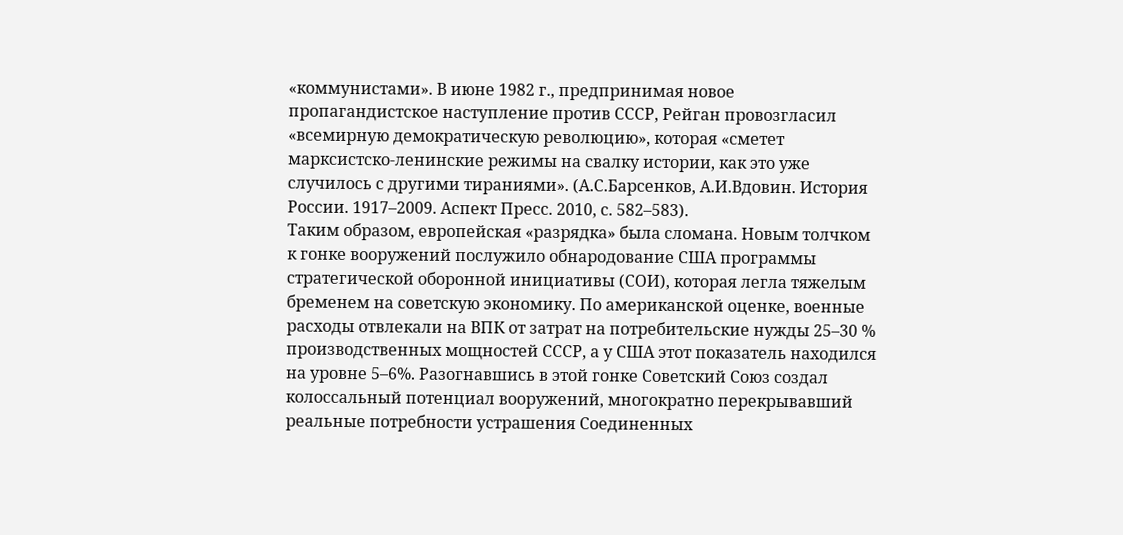«коммунистами». В июне 1982 г., предпринимая новое пропагандистское наступление против СССР, Рейган провозгласил «всемирную демократическую революцию», которая «сметет марксистско-ленинские режимы на свалку истории, как это уже случилось с другими тираниями». (А.С.Барсенков, А.И.Вдовин. История России. 1917–2009. Аспект Пресс. 2010, с. 582–583).
Таким образом, европейская «разрядка» была сломана. Новым толчком к гонке вооружений послужило обнародование США программы стратегической оборонной инициативы (СОИ), которая легла тяжелым бременем на советскую экономику. По американской оценке, военные расходы отвлекали на ВПК от затрат на потребительские нужды 25–30 % производственных мощностей СССР, а у США этот показатель находился на уровне 5–6%. Разогнавшись в этой гонке Советский Союз создал колоссальный потенциал вооружений, многократно перекрывавший реальные потребности устрашения Соединенных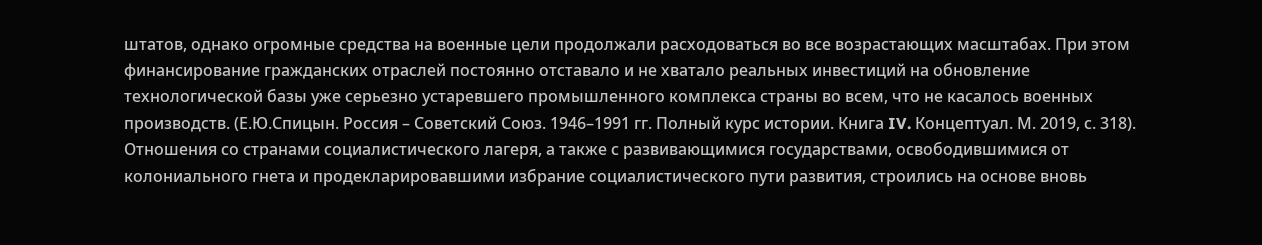штатов, однако огромные средства на военные цели продолжали расходоваться во все возрастающих масштабах. При этом финансирование гражданских отраслей постоянно отставало и не хватало реальных инвестиций на обновление технологической базы уже серьезно устаревшего промышленного комплекса страны во всем, что не касалось военных производств. (Е.Ю.Спицын. Россия – Советский Союз. 1946–1991 гг. Полный курс истории. Книга IV. Концептуал. М. 2019, с. 318).
Отношения со странами социалистического лагеря, а также с развивающимися государствами, освободившимися от колониального гнета и продекларировавшими избрание социалистического пути развития, строились на основе вновь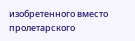изобретенного вместо пролетарского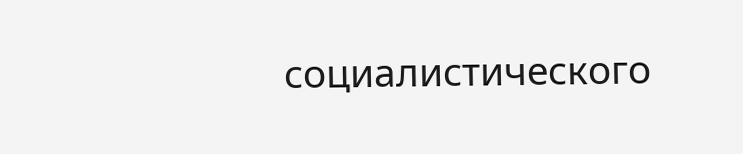социалистического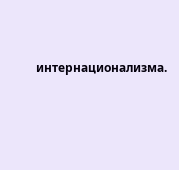интернационализма.